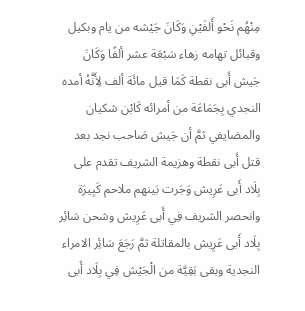مِنْهُم نَحْو أَلفَيْنِ وَكَانَ جَيْشه من يام وبكيل وقبائل تهامه زهاء سَبْعَة عشر ألفًا وَكَانَ جَيش أَبى نقطة كَمَا قيل مائَة ألف لِأَنَّهُ أمده النجدي بِجَمَاعَة من أمرائه كَابْن شكيان والمضايفي ثمَّ أن جَيش صَاحب نجد بعد قتل أَبى نقطة وهزيمة الشريف تقدم على بِلَاد أَبى عَرِيش وَجَرت بَينهم ملاحم كَبِيرَة وانحصر الشريف فِي أَبى عَرِيش وشحن سَائِر بِلَاد أَبى عَرِيش بالمقاتلة ثمَّ رَجَعَ سَائِر الامراء النجدية وبقى بَقِيَّة من الْجَيْش فِي بِلَاد أَبى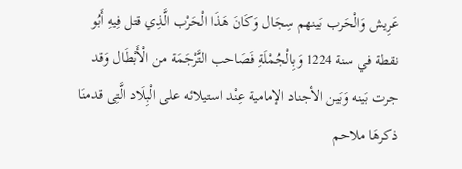عَرِيش وَالْحَرب بَينهم سِجَال وَكَانَ هَذَا الْحَرْب الَّذِي قتل فِيهِ أَبُو نقطة في سنة 1224 وَبِالْجُمْلَةِ فَصَاحب التَّرْجَمَة من الْأَبْطَال وَقد جرت بَينه وَبَين الأجناد الإمامية عِنْد استيلائه على الْبِلَاد الَّتِى قدمنَا ذكرهَا ملاحم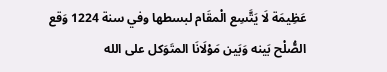عَظِيمَة لَا يَتَّسِع الْمقَام لبسطها وفي سنة 1224 وَقع الصُّلْح بَينه وَبَين مَوْلَانَا المتَوَكل على الله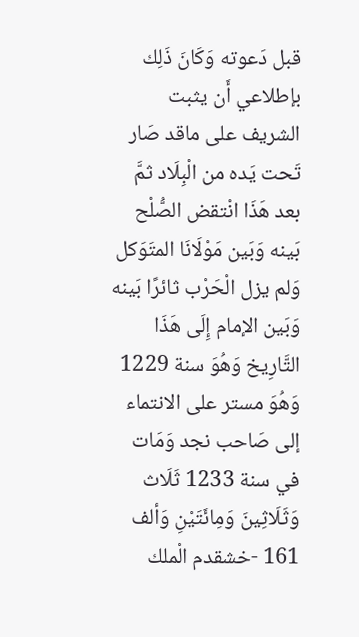قبل دَعوته وَكَانَ ذَلِك بإطلاعي أَن يثبت الشريف على ماقد صَار تَحت يَده من الْبِلَاد ثمَّ بعد هَذَا انْتقض الصُّلْح بَينه وَبَين مَوْلَانَا المتَوَكل وَلم يزل الْحَرْب ثائرًا بَينه وَبَين الإمام إِلَى هَذَا التَّارِيخ وَهُوَ سنة 1229 وَهُوَ مستر على الانتماء إلى صَاحب نجد وَمَات في سنة 1233 ثَلَاث وَثَلَاثِينَ وَمِائَتَيْنِ وَألف
161 -خشقدم الْملك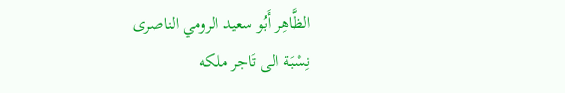الظَّاهِر أَبُو سعيد الرومي الناصرى
نِسْبَة الى تَاجر ملكه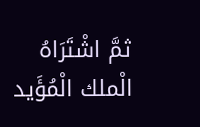ثمَّ اشْتَرَاهُ الْملك الْمُؤَيد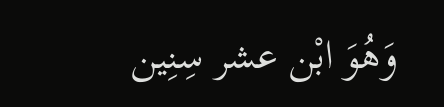وَهُوَ ابْن عشر سِنِين